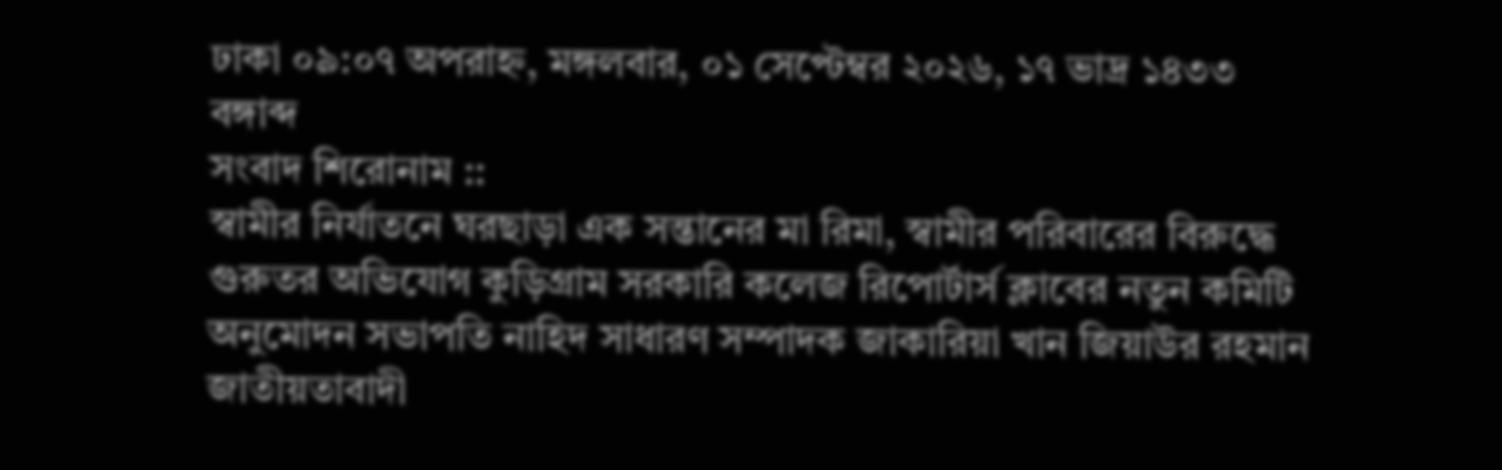ঢাকা ০৯:০৭ অপরাহ্ন, মঙ্গলবার, ০১ সেপ্টেম্বর ২০২৬, ১৭ ভাদ্র ১৪৩৩ বঙ্গাব্দ
সংবাদ শিরোনাম ::
স্বামীর নির্যাতনে ঘরছাড়া এক সন্তানের মা রিমা, স্বামীর পরিবারের বিরুদ্ধে গুরুতর অভিযোগ কুড়িগ্রাম সরকারি কলেজ রিপোর্টার্স ক্লাবের নতুন কমিটি অনুমোদন সভাপতি নাহিদ সাধারণ সম্পাদক জাকারিয়া খান জিয়াউর রহমান জাতীয়তাবাদী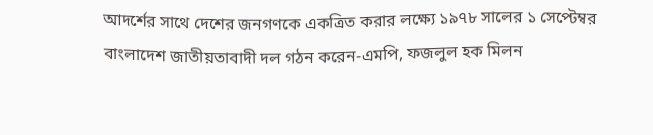আদর্শের সাথে দেশের জনগণকে একত্রিত করার লক্ষ্যে ১৯৭৮ সালের ১ সেপ্টেম্বর বাংলাদেশ জাতীয়তাবাদী দল গঠন করেন-এমপি, ফজলুল হক মিলন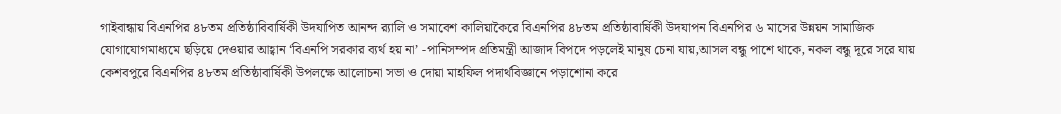গাইবান্ধায় বিএনপির ৪৮তম প্রতিষ্ঠাবিবার্ষিকী উদযাপিত আনন্দ র‍্যালি ও সমাবেশ কালিয়াকৈরে বিএনপির ৪৮তম প্রতিষ্ঠাবার্ষিকী উদযাপন বিএনপির ৬ মাসের উন্নয়ন সামাজিক যোগাযোগমাধ্যমে ছড়িয়ে দেওয়ার আহ্বান ‘বিএনপি সরকার ব্যর্থ হয় না’ -পানিসম্পদ প্রতিমন্ত্রী আজাদ বিপদে পড়লেই মানুষ চেনা যায়,আসল বন্ধু পাশে থাকে, নকল বন্ধু দূরে সরে যায় কেশবপুরে বিএনপির ৪৮তম প্রতিষ্ঠাবার্ষিকী উপলক্ষে আলোচনা সভা ও দোয়া মাহফিল পদার্থবিজ্ঞানে পড়াশোনা করে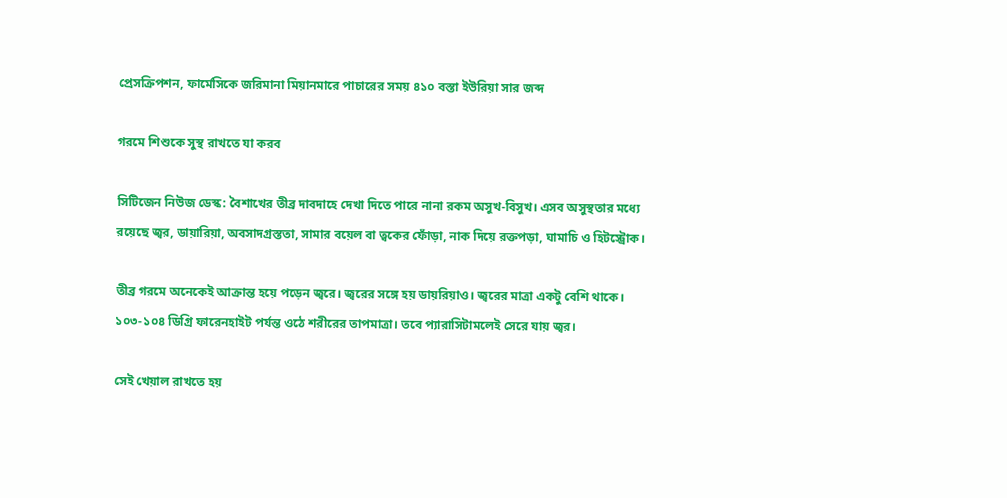প্রেসক্রিপশন, ফার্মেসিকে জরিমানা মিয়ানমারে পাচারের সময় ৪১০ বস্তা ইউরিয়া সার জব্দ

গরমে শিশুকে সুস্থ রাখতে যা করব

সিটিজেন নিউজ ডেস্ক: বৈশাখের তীব্র দাবদাহে দেখা দিতে পারে নানা রকম অসুখ-বিসুখ। এসব অসুস্থতার মধ্যে রয়েছে জ্বর, ডায়ারিয়া, অবসাদগ্রস্ততা, সামার বয়েল বা ত্বকের ফোঁড়া, নাক দিয়ে রক্তপড়া, ঘামাচি ও হিটস্ট্রোক।

তীব্র গরমে অনেকেই আক্রান্ত হয়ে পড়েন জ্বরে। জ্বরের সঙ্গে হয় ডায়রিয়াও। জ্বরের মাত্রা একটু বেশি থাকে। ১০৩-১০৪ ডিগ্রি ফারেনহাইট পর্যন্ত ওঠে শরীরের তাপমাত্রা। তবে প্যারাসিটামলেই সেরে যায় জ্বর।

সেই খেয়াল রাখতে হয়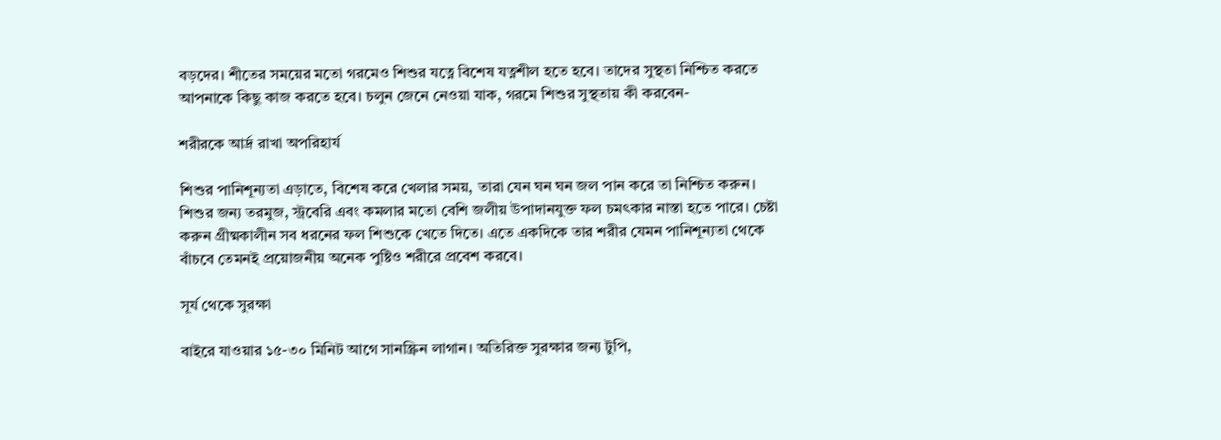বড়দের। শীতের সময়ের মতো গরমেও শিশুর যত্নে বিশেষ যত্নশীল হতে হবে। তাদের সুস্থতা নিশ্চিত করতে আপনাকে কিছু কাজ করতে হবে। চলুন জেনে নেওয়া যাক, গরমে শিশুর সুস্থতায় কী করবেন-

শরীরকে আর্দ্র রাখা অপরিহার্য

শিশুর পানিশূন্যতা এড়াতে, বিশেষ করে খেলার সময়, তারা যেন ঘন ঘন জল পান করে তা নিশ্চিত করুন। শিশুর জন্য তরমুজ, স্ট্রবেরি এবং কমলার মতো বেশি জলীয় উপাদানযুক্ত ফল চমৎকার নাস্তা হতে পারে। চেষ্টা করুন গ্রীষ্মকালীন সব ধরনের ফল শিশুকে খেতে দিতে। এতে একদিকে তার শরীর যেমন পানিশূন্যতা থেকে বাঁচবে তেমনই প্রয়োজনীয় অনেক পুষ্টিও শরীরে প্রবেশ করবে।

সূর্য থেকে সুরক্ষা

বাইরে যাওয়ার ১৫-৩০ মিনিট আগে সানস্ক্রিন লাগান। অতিরিক্ত সুরক্ষার জন্য টুপি,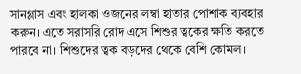সানগ্লাস এবং হালকা ওজনের লম্বা হাতার পোশাক ব্যবহার করুন। এতে সরাসরি রোদ এসে শিশুর ত্বকের ক্ষতি করতে পারবে না। শিশুদের ত্বক বড়দের থেকে বেশি কোমল।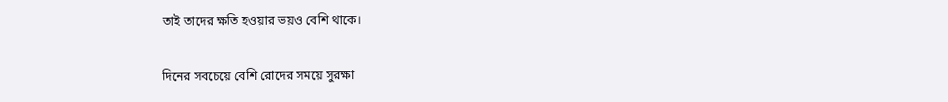তাই তাদের ক্ষতি হওয়ার ভয়ও বেশি থাকে।

দিনের সবচেয়ে বেশি রোদের সময়ে সুরক্ষা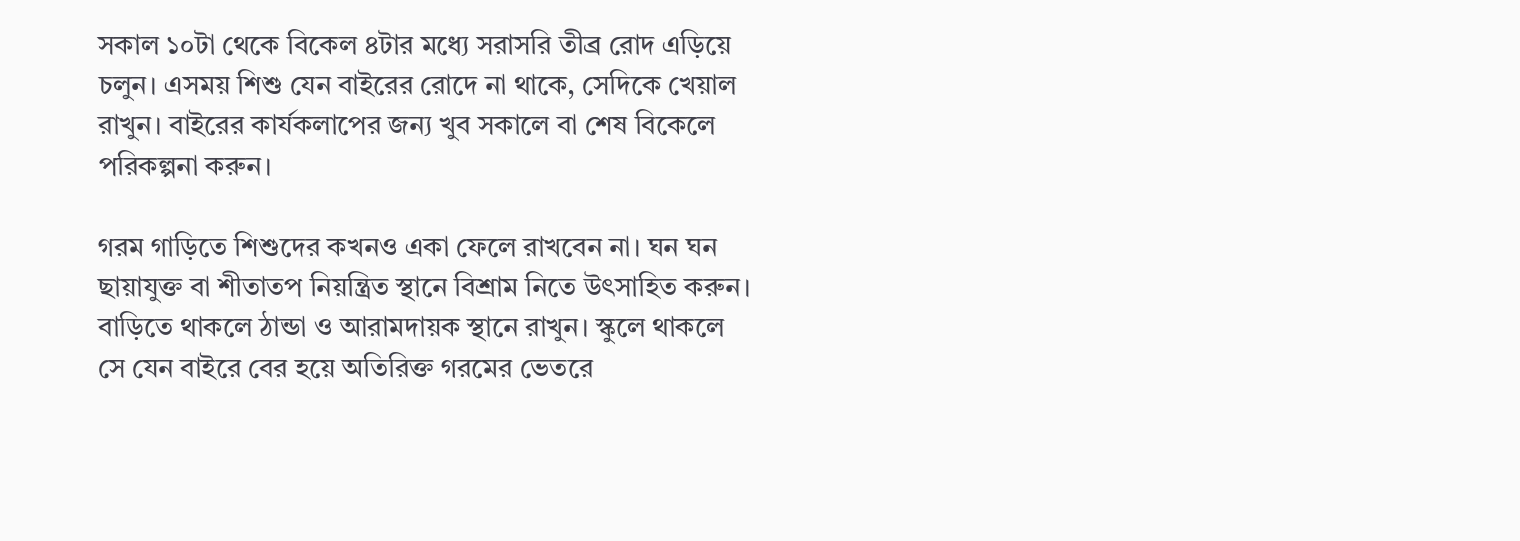সকাল ১০টা থেকে বিকেল ৪টার মধ্যে সরাসরি তীব্র রোদ এড়িয়ে চলুন। এসময় শিশু যেন বাইরের রোদে না থাকে, সেদিকে খেয়াল রাখুন। বাইরের কার্যকলাপের জন্য খুব সকালে বা শেষ বিকেলে পরিকল্পনা করুন।

গরম গাড়িতে শিশুদের কখনও একা ফেলে রাখবেন না। ঘন ঘন ছায়াযুক্ত বা শীতাতপ নিয়ন্ত্রিত স্থানে বিশ্রাম নিতে উৎসাহিত করুন। বাড়িতে থাকলে ঠান্ডা ও আরামদায়ক স্থানে রাখুন। স্কুলে থাকলে সে যেন বাইরে বের হয়ে অতিরিক্ত গরমের ভেতরে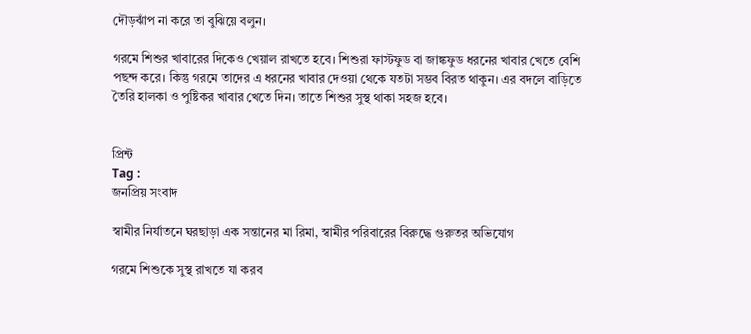দৌড়ঝাঁপ না করে তা বুঝিয়ে বলুন।

গরমে শিশুর খাবারের দিকেও খেয়াল রাখতে হবে। শিশুরা ফাস্টফুড বা জাঙ্কফুড ধরনের খাবার খেতে বেশি পছন্দ করে। কিন্তু গরমে তাদের এ ধরনের খাবার দেওয়া থেকে যতটা সম্ভব বিরত থাকুন। এর বদলে বাড়িতে তৈরি হালকা ও পুষ্টিকর খাবার খেতে দিন। তাতে শিশুর সুস্থ থাকা সহজ হবে।


প্রিন্ট
Tag :
জনপ্রিয় সংবাদ

স্বামীর নির্যাতনে ঘরছাড়া এক সন্তানের মা রিমা, স্বামীর পরিবারের বিরুদ্ধে গুরুতর অভিযোগ

গরমে শিশুকে সুস্থ রাখতে যা করব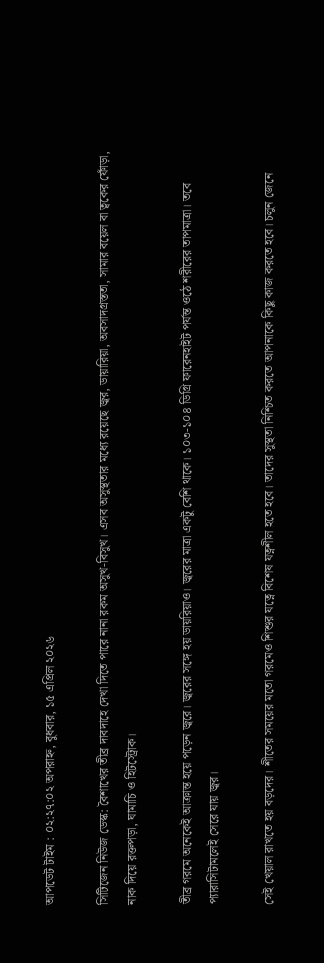আপডেট টাইম : ০২:২৭:০২ অপরাহ্ন, বুধবার, ১৫ এপ্রিল ২০২৬

সিটিজেন নিউজ ডেস্ক: বৈশাখের তীব্র দাবদাহে দেখা দিতে পারে নানা রকম অসুখ-বিসুখ। এসব অসুস্থতার মধ্যে রয়েছে জ্বর, ডায়ারিয়া, অবসাদগ্রস্ততা, সামার বয়েল বা ত্বকের ফোঁড়া, নাক দিয়ে রক্তপড়া, ঘামাচি ও হিটস্ট্রোক।

তীব্র গরমে অনেকেই আক্রান্ত হয়ে পড়েন জ্বরে। জ্বরের সঙ্গে হয় ডায়রিয়াও। জ্বরের মাত্রা একটু বেশি থাকে। ১০৩-১০৪ ডিগ্রি ফারেনহাইট পর্যন্ত ওঠে শরীরের তাপমাত্রা। তবে প্যারাসিটামলেই সেরে যায় জ্বর।

সেই খেয়াল রাখতে হয় বড়দের। শীতের সময়ের মতো গরমেও শিশুর যত্নে বিশেষ যত্নশীল হতে হবে। তাদের সুস্থতা নিশ্চিত করতে আপনাকে কিছু কাজ করতে হবে। চলুন জেনে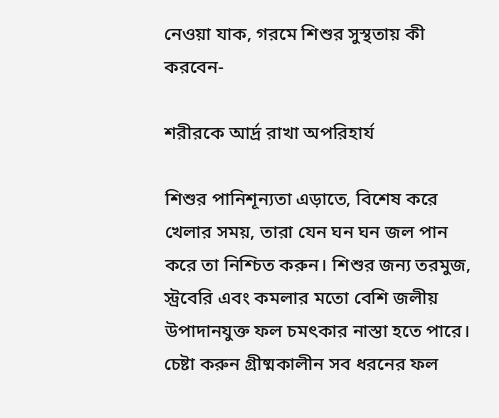নেওয়া যাক, গরমে শিশুর সুস্থতায় কী করবেন-

শরীরকে আর্দ্র রাখা অপরিহার্য

শিশুর পানিশূন্যতা এড়াতে, বিশেষ করে খেলার সময়, তারা যেন ঘন ঘন জল পান করে তা নিশ্চিত করুন। শিশুর জন্য তরমুজ, স্ট্রবেরি এবং কমলার মতো বেশি জলীয় উপাদানযুক্ত ফল চমৎকার নাস্তা হতে পারে। চেষ্টা করুন গ্রীষ্মকালীন সব ধরনের ফল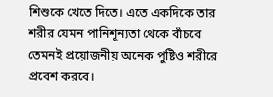শিশুকে খেতে দিতে। এতে একদিকে তার শরীর যেমন পানিশূন্যতা থেকে বাঁচবে তেমনই প্রয়োজনীয় অনেক পুষ্টিও শরীরে প্রবেশ করবে।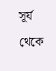সূর্য থেকে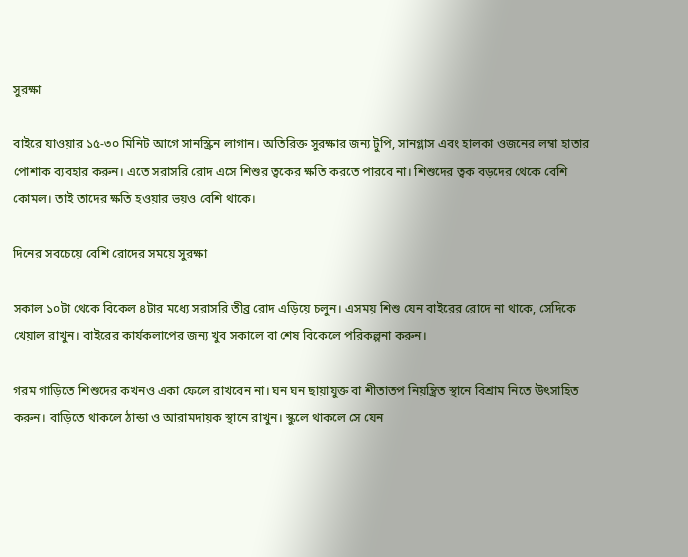সুরক্ষা

বাইরে যাওয়ার ১৫-৩০ মিনিট আগে সানস্ক্রিন লাগান। অতিরিক্ত সুরক্ষার জন্য টুপি, সানগ্লাস এবং হালকা ওজনের লম্বা হাতার পোশাক ব্যবহার করুন। এতে সরাসরি রোদ এসে শিশুর ত্বকের ক্ষতি করতে পারবে না। শিশুদের ত্বক বড়দের থেকে বেশি কোমল। তাই তাদের ক্ষতি হওয়ার ভয়ও বেশি থাকে।

দিনের সবচেয়ে বেশি রোদের সময়ে সুরক্ষা

সকাল ১০টা থেকে বিকেল ৪টার মধ্যে সরাসরি তীব্র রোদ এড়িয়ে চলুন। এসময় শিশু যেন বাইরের রোদে না থাকে, সেদিকে খেয়াল রাখুন। বাইরের কার্যকলাপের জন্য খুব সকালে বা শেষ বিকেলে পরিকল্পনা করুন।

গরম গাড়িতে শিশুদের কখনও একা ফেলে রাখবেন না। ঘন ঘন ছায়াযুক্ত বা শীতাতপ নিয়ন্ত্রিত স্থানে বিশ্রাম নিতে উৎসাহিত করুন। বাড়িতে থাকলে ঠান্ডা ও আরামদায়ক স্থানে রাখুন। স্কুলে থাকলে সে যেন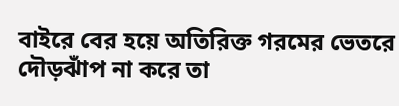বাইরে বের হয়ে অতিরিক্ত গরমের ভেতরে দৌড়ঝাঁপ না করে তা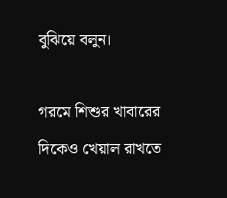বুঝিয়ে বলুন।

গরমে শিশুর খাবারের দিকেও খেয়াল রাখতে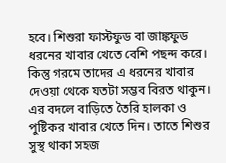হবে। শিশুরা ফাস্টফুড বা জাঙ্কফুড ধরনের খাবার খেতে বেশি পছন্দ করে। কিন্তু গরমে তাদের এ ধরনের খাবার দেওয়া থেকে যতটা সম্ভব বিরত থাকুন। এর বদলে বাড়িতে তৈরি হালকা ও পুষ্টিকর খাবার খেতে দিন। তাতে শিশুর সুস্থ থাকা সহজ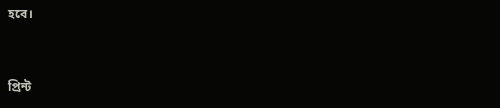হবে।


প্রিন্ট